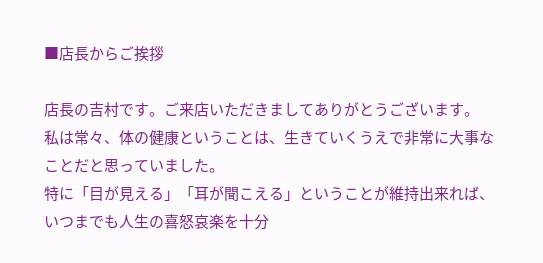■店長からご挨拶

店長の吉村です。ご来店いただきましてありがとうございます。
私は常々、体の健康ということは、生きていくうえで非常に大事なことだと思っていました。
特に「目が見える」「耳が聞こえる」ということが維持出来れば、いつまでも人生の喜怒哀楽を十分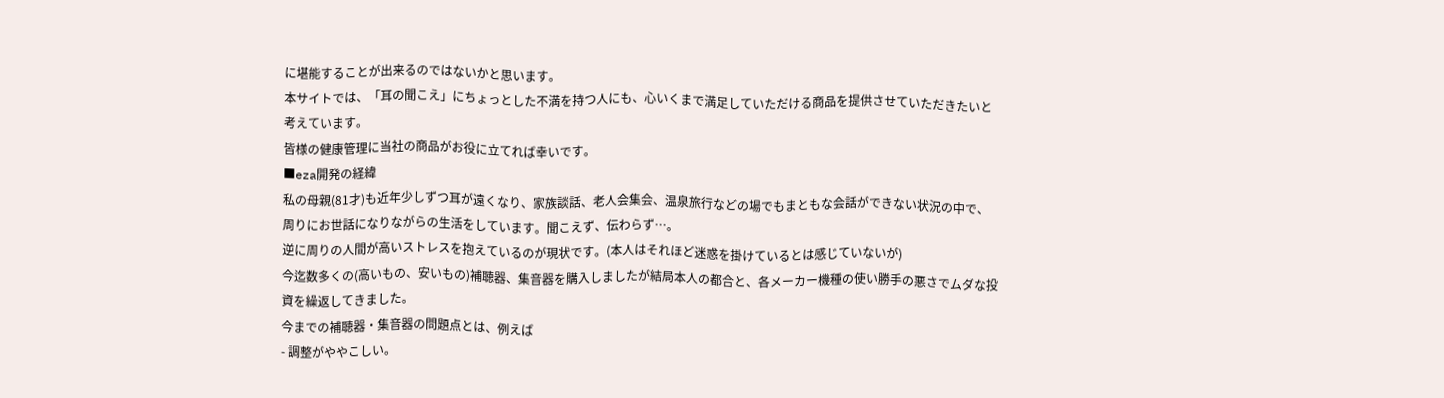に堪能することが出来るのではないかと思います。
本サイトでは、「耳の聞こえ」にちょっとした不満を持つ人にも、心いくまで満足していただける商品を提供させていただきたいと考えています。
皆様の健康管理に当社の商品がお役に立てれば幸いです。
■eza開発の経緯
私の母親(81才)も近年少しずつ耳が遠くなり、家族談話、老人会集会、温泉旅行などの場でもまともな会話ができない状況の中で、周りにお世話になりながらの生活をしています。聞こえず、伝わらず…。
逆に周りの人間が高いストレスを抱えているのが現状です。(本人はそれほど迷惑を掛けているとは感じていないが)
今迄数多くの(高いもの、安いもの)補聴器、集音器を購入しましたが結局本人の都合と、各メーカー機種の使い勝手の悪さでムダな投資を繰返してきました。
今までの補聴器・集音器の問題点とは、例えば
- 調整がややこしい。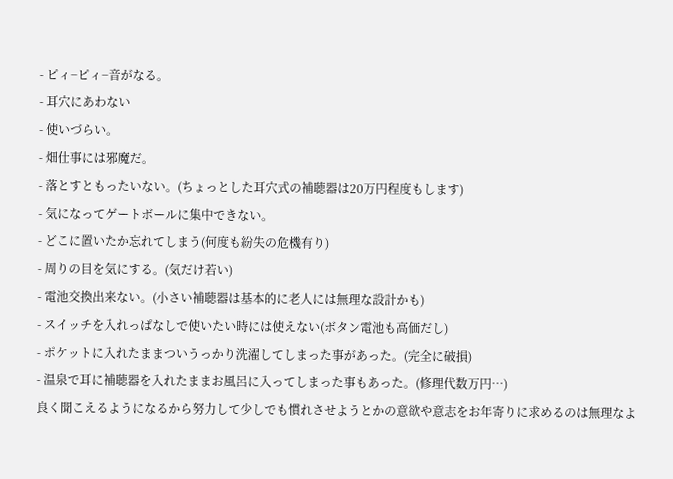- ピィ−ピィ−音がなる。
- 耳穴にあわない
- 使いづらい。
- 畑仕事には邪魔だ。
- 落とすともったいない。(ちょっとした耳穴式の補聴器は20万円程度もします)
- 気になってゲートボールに集中できない。
- どこに置いたか忘れてしまう(何度も紛失の危機有り)
- 周りの目を気にする。(気だけ若い)
- 電池交換出来ない。(小さい補聴器は基本的に老人には無理な設計かも)
- スイッチを入れっぱなしで使いたい時には使えない(ボタン電池も高価だし)
- ポケットに入れたままついうっかり洗濯してしまった事があった。(完全に破損)
- 温泉で耳に補聴器を入れたままお風呂に入ってしまった事もあった。(修理代数万円…)
良く聞こえるようになるから努力して少しでも慣れさせようとかの意欲や意志をお年寄りに求めるのは無理なよ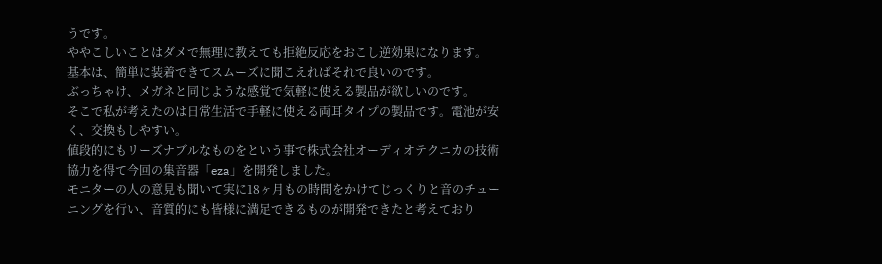うです。
ややこしいことはダメで無理に教えても拒絶反応をおこし逆効果になります。
基本は、簡単に装着できてスムーズに聞こえればそれで良いのです。
ぶっちゃけ、メガネと同じような感覚で気軽に使える製品が欲しいのです。
そこで私が考えたのは日常生活で手軽に使える両耳タイプの製品です。電池が安く、交換もしやすい。
値段的にもリーズナブルなものをという事で株式会社オーディオテクニカの技術協力を得て今回の集音器「eza」を開発しました。
モニターの人の意見も聞いて実に18ヶ月もの時間をかけてじっくりと音のチューニングを行い、音質的にも皆様に満足できるものが開発できたと考えており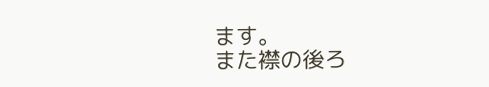ます。
また襟の後ろ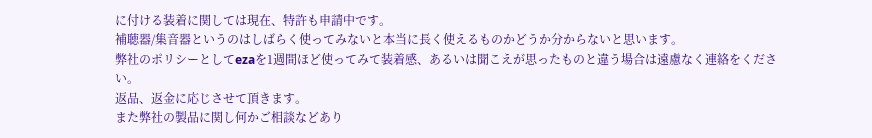に付ける装着に関しては現在、特許も申請中です。
補聴器/集音器というのはしばらく使ってみないと本当に長く使えるものかどうか分からないと思います。
弊社のポリシーとしてezaを1週間ほど使ってみて装着感、あるいは聞こえが思ったものと違う場合は遠慮なく連絡をください。
返品、返金に応じさせて頂きます。
また弊社の製品に関し何かご相談などあり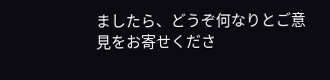ましたら、どうぞ何なりとご意見をお寄せくださ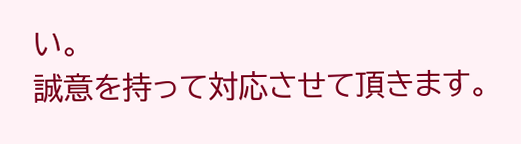い。
誠意を持って対応させて頂きます。